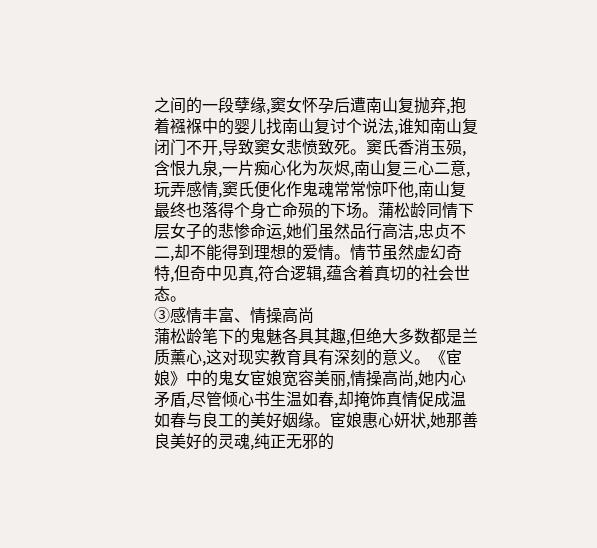之间的一段孽缘,窦女怀孕后遭南山复抛弃,抱着襁褓中的婴儿找南山复讨个说法,谁知南山复闭门不开,导致窦女悲愤致死。窦氏香消玉殒,含恨九泉,一片痴心化为灰烬,南山复三心二意,玩弄感情,窦氏便化作鬼魂常常惊吓他,南山复最终也落得个身亡命殒的下场。蒲松龄同情下层女子的悲惨命运,她们虽然品行高洁,忠贞不二,却不能得到理想的爱情。情节虽然虚幻奇特,但奇中见真,符合逻辑,蕴含着真切的社会世态。
③感情丰富、情操高尚
蒲松龄笔下的鬼魅各具其趣,但绝大多数都是兰质薰心,这对现实教育具有深刻的意义。《宦娘》中的鬼女宦娘宽容美丽,情操高尚,她内心矛盾,尽管倾心书生温如春,却掩饰真情促成温如春与良工的美好姻缘。宦娘惠心妍状,她那善良美好的灵魂,纯正无邪的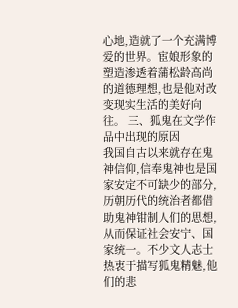心地,造就了一个充满博爱的世界。宦娘形象的塑造渗透着蒲松龄高尚的道德理想,也是他对改变现实生活的美好向往。 三、狐鬼在文学作品中出现的原因
我国自古以来就存在鬼神信仰,信奉鬼神也是国家安定不可缺少的部分,历朝历代的统治者都借助鬼神钳制人们的思想,从而保证社会安宁、国家统一。不少文人志士热衷于描写狐鬼精魅,他们的悲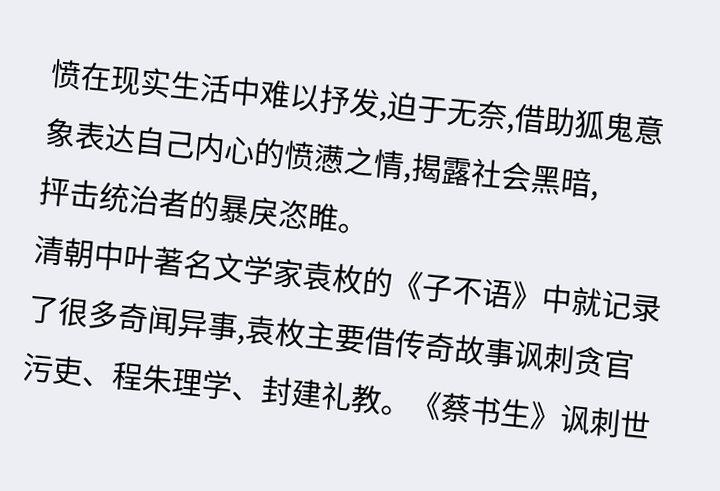愤在现实生活中难以抒发,迫于无奈,借助狐鬼意象表达自己内心的愤懑之情,揭露社会黑暗,
抨击统治者的暴戾恣睢。
清朝中叶著名文学家袁枚的《子不语》中就记录了很多奇闻异事,袁枚主要借传奇故事讽刺贪官污吏、程朱理学、封建礼教。《蔡书生》讽刺世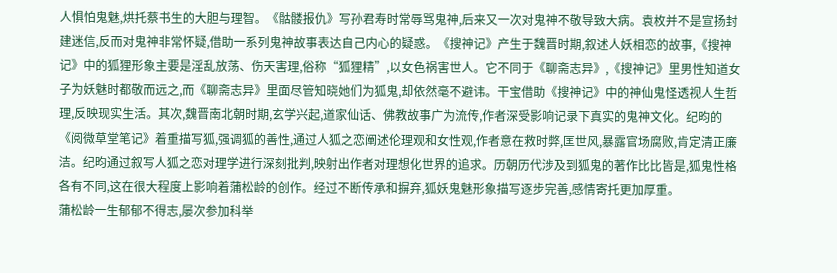人惧怕鬼魅,烘托蔡书生的大胆与理智。《骷髅报仇》写孙君寿时常辱骂鬼神,后来又一次对鬼神不敬导致大病。袁枚并不是宣扬封建迷信,反而对鬼神非常怀疑,借助一系列鬼神故事表达自己内心的疑惑。《搜神记》产生于魏晋时期,叙述人妖相恋的故事,《搜神记》中的狐狸形象主要是淫乱放荡、伤天害理,俗称“狐狸精”,以女色祸害世人。它不同于《聊斋志异》,《搜神记》里男性知道女子为妖魅时都敬而远之,而《聊斋志异》里面尽管知晓她们为狐鬼,却依然毫不避讳。干宝借助《搜神记》中的神仙鬼怪透视人生哲理,反映现实生活。其次,魏晋南北朝时期,玄学兴起,道家仙话、佛教故事广为流传,作者深受影响记录下真实的鬼神文化。纪昀的《阅微草堂笔记》着重描写狐,强调狐的善性,通过人狐之恋阐述伦理观和女性观,作者意在救时弊,匡世风,暴露官场腐败,肯定清正廉洁。纪昀通过叙写人狐之恋对理学进行深刻批判,映射出作者对理想化世界的追求。历朝历代涉及到狐鬼的著作比比皆是,狐鬼性格各有不同,这在很大程度上影响着蒲松龄的创作。经过不断传承和摒弃,狐妖鬼魅形象描写逐步完善,感情寄托更加厚重。
蒲松龄一生郁郁不得志,屡次参加科举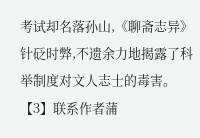考试却名落孙山,《聊斋志异》针砭时弊,不遗余力地揭露了科举制度对文人志士的毒害。【3】联系作者蒲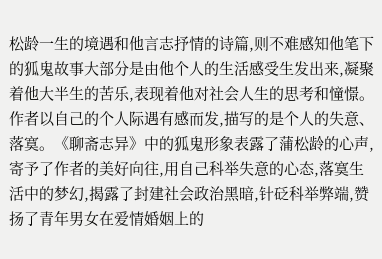松龄一生的境遇和他言志抒情的诗篇,则不难感知他笔下的狐鬼故事大部分是由他个人的生活感受生发出来,凝聚着他大半生的苦乐,表现着他对社会人生的思考和憧憬。作者以自己的个人际遇有感而发,描写的是个人的失意、落寞。《聊斋志异》中的狐鬼形象表露了蒲松龄的心声,寄予了作者的美好向往,用自己科举失意的心态,落寞生活中的梦幻,揭露了封建社会政治黑暗,针砭科举弊端,赞扬了青年男女在爱情婚姻上的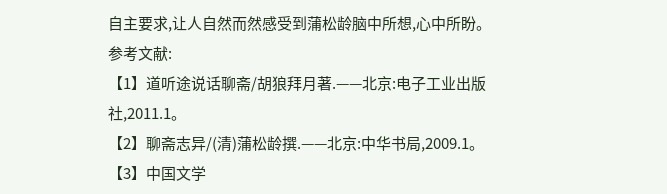自主要求,让人自然而然感受到蒲松龄脑中所想,心中所盼。
参考文献:
【1】道听途说话聊斋/胡狼拜月著.——北京:电子工业出版社,2011.1。
【2】聊斋志异/(清)蒲松龄撰.——北京:中华书局,2009.1。
【3】中国文学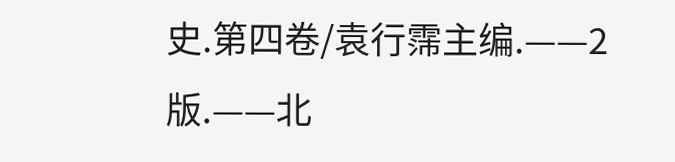史.第四卷/袁行霈主编.——2版.——北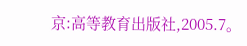京:高等教育出版社,2005.7。